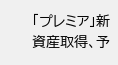「プレミア」新資産取得、予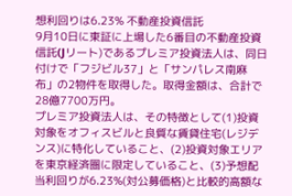想利回りは6.23% 不動産投資信託
9月10日に東証に上場した6番目の不動産投資信託(Jリート)であるプレミア投資法人は、同日付けで「フジビル37」と「サンパレス南麻布」の2物件を取得した。取得金額は、合計で28億7700万円。
プレミア投資法人は、その特徴として(1)投資対象をオフィスビルと良質な賃貸住宅(レジデンス)に特化していること、(2)投資対象エリアを東京経済圏に限定していること、(3)予想配当利回りが6.23%(対公募価格)と比較的高額な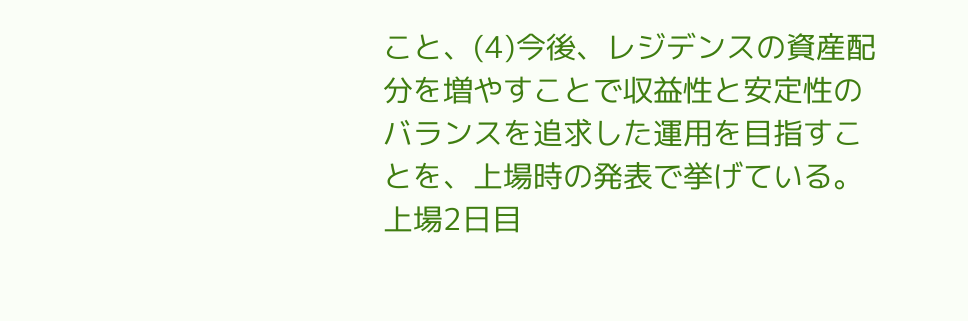こと、(4)今後、レジデンスの資産配分を増やすことで収益性と安定性のバランスを追求した運用を目指すことを、上場時の発表で挙げている。
上場2日目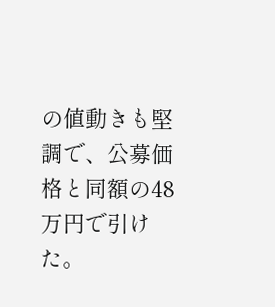の値動きも堅調で、公募価格と同額の48万円で引けた。